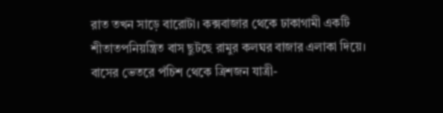রাত তখন সাড়ে বারোটা। কক্সবাজার থেকে ঢাকাগামী একটি শীতাতপনিয়ন্ত্রিত বাস ছুটছে রামুর কলঘর বাজার এলাকা দিয়ে। বাসের ভেতরে পঁচিশ থেকে ত্রিশজন যাত্রী-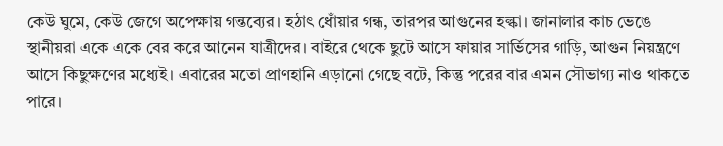কেউ ঘুমে, কেউ জেগে অপেক্ষায় গন্তব্যের। হঠাৎ ধোঁয়ার গন্ধ, তারপর আগুনের হল্কা। জানালার কাচ ভেঙে স্থানীয়রা একে একে বের করে আনেন যাত্রীদের। বাইরে থেকে ছুটে আসে ফায়ার সার্ভিসের গাড়ি, আগুন নিয়ন্ত্রণে আসে কিছুক্ষণের মধ্যেই। এবারের মতো প্রাণহানি এড়ানো গেছে বটে, কিন্তু পরের বার এমন সৌভাগ্য নাও থাকতে পারে।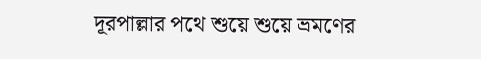দূরপাল্লার পথে শুয়ে শুয়ে ভ্রমণের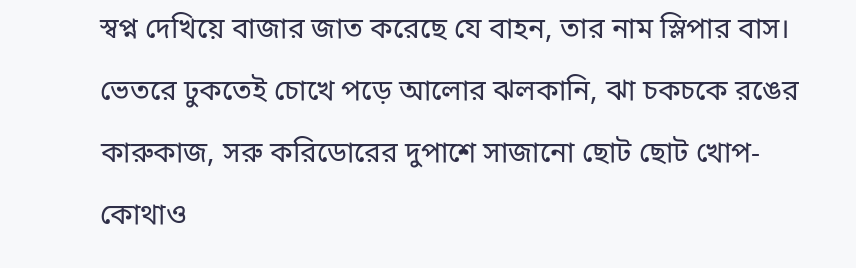স্বপ্ন দেখিয়ে বাজার জাত করেছে যে বাহন, তার নাম স্লিপার বাস।
ভেতরে ঢুকতেই চোখে পড়ে আলোর ঝলকানি, ঝা চকচকে রঙের কারুকাজ, সরু করিডোরের দুপাশে সাজানো ছোট ছোট খোপ- কোথাও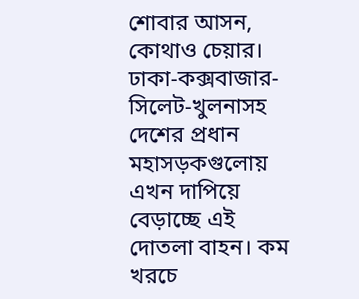শোবার আসন, কোথাও চেয়ার। ঢাকা-কক্সবাজার-সিলেট-খুলনাসহ দেশের প্রধান মহাসড়কগুলোয় এখন দাপিয়ে বেড়াচ্ছে এই দোতলা বাহন। কম খরচে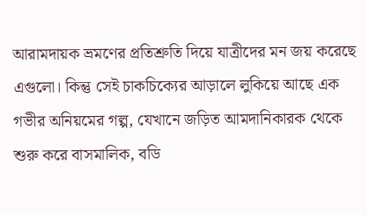আরামদায়ক ভ্রমণের প্রতিশ্রুতি দিয়ে যাত্রীদের মন জয় করেছে এগুলো। কিন্তু সেই চাকচিক্যের আড়ালে লুকিয়ে আছে এক গভীর অনিয়মের গল্প, যেখানে জড়িত আমদানিকারক থেকে শুরু করে বাসমালিক, বডি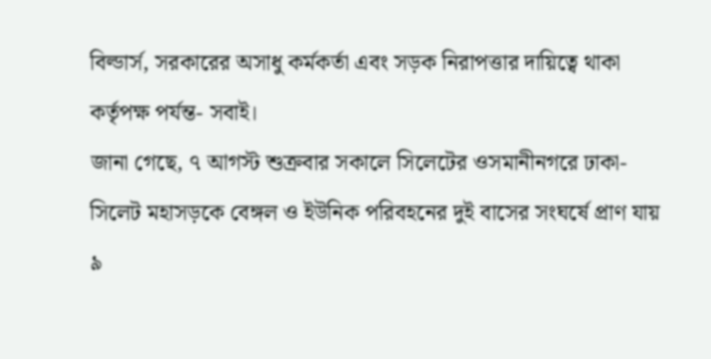বিল্ডার্স, সরকারের অসাধু কর্মকর্তা এবং সড়ক নিরাপত্তার দায়িত্বে থাকা কর্তৃপক্ষ পর্যন্ত- সবাই।
জানা গেছে, ৭ আগস্ট শুক্রবার সকালে সিলেটের ওসমানীনগরে ঢাকা-সিলেট মহাসড়কে বেঙ্গল ও ইউনিক পরিবহনের দুই বাসের সংঘর্ষে প্রাণ যায় ৯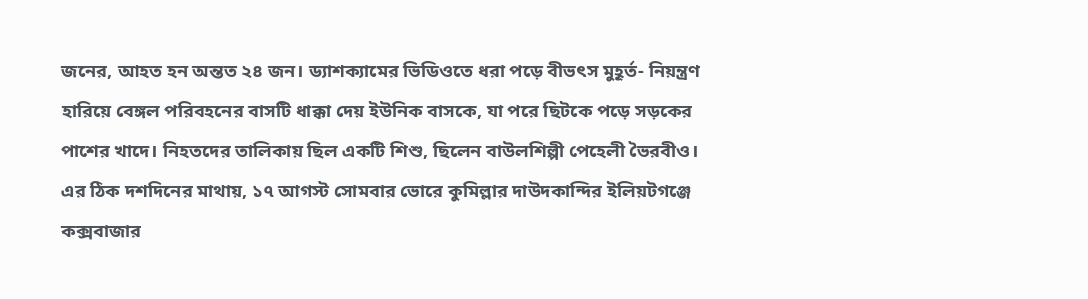জনের, আহত হন অন্তত ২৪ জন। ড্যাশক্যামের ভিডিওতে ধরা পড়ে বীভৎস মুহূর্ত- নিয়ন্ত্রণ হারিয়ে বেঙ্গল পরিবহনের বাসটি ধাক্কা দেয় ইউনিক বাসকে, যা পরে ছিটকে পড়ে সড়কের পাশের খাদে। নিহতদের তালিকায় ছিল একটি শিশু, ছিলেন বাউলশিল্পী পেহেলী ভৈরবীও।
এর ঠিক দশদিনের মাথায়, ১৭ আগস্ট সোমবার ভোরে কুমিল্লার দাউদকান্দির ইলিয়টগঞ্জে কক্সবাজার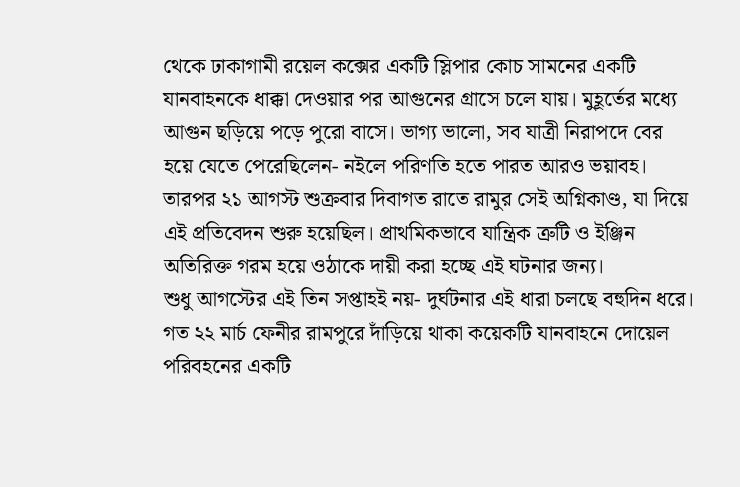থেকে ঢাকাগামী রয়েল কক্সের একটি স্লিপার কোচ সামনের একটি যানবাহনকে ধাক্কা দেওয়ার পর আগুনের গ্রাসে চলে যায়। মুহূর্তের মধ্যে আগুন ছড়িয়ে পড়ে পুরো বাসে। ভাগ্য ভালো, সব যাত্রী নিরাপদে বের হয়ে যেতে পেরেছিলেন- নইলে পরিণতি হতে পারত আরও ভয়াবহ।
তারপর ২১ আগস্ট শুক্রবার দিবাগত রাতে রামুর সেই অগ্নিকাণ্ড, যা দিয়ে এই প্রতিবেদন শুরু হয়েছিল। প্রাথমিকভাবে যান্ত্রিক ত্রুটি ও ইঞ্জিন অতিরিক্ত গরম হয়ে ওঠাকে দায়ী করা হচ্ছে এই ঘটনার জন্য।
শুধু আগস্টের এই তিন সপ্তাহই নয়- দুর্ঘটনার এই ধারা চলছে বহুদিন ধরে। গত ২২ মার্চ ফেনীর রামপুরে দাঁড়িয়ে থাকা কয়েকটি যানবাহনে দোয়েল পরিবহনের একটি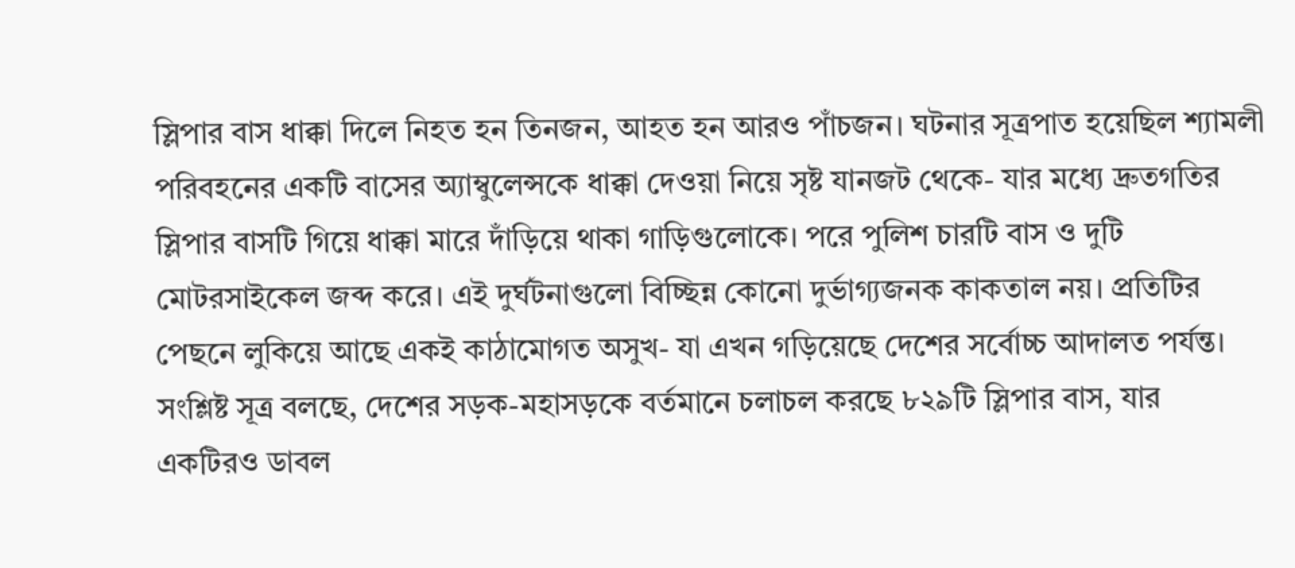স্লিপার বাস ধাক্কা দিলে নিহত হন তিনজন, আহত হন আরও পাঁচজন। ঘটনার সূত্রপাত হয়েছিল শ্যামলী পরিবহনের একটি বাসের অ্যাম্বুলেন্সকে ধাক্কা দেওয়া নিয়ে সৃষ্ট যানজট থেকে- যার মধ্যে দ্রুতগতির স্লিপার বাসটি গিয়ে ধাক্কা মারে দাঁড়িয়ে থাকা গাড়িগুলোকে। পরে পুলিশ চারটি বাস ও দুটি মোটরসাইকেল জব্দ করে। এই দুর্ঘটনাগুলো বিচ্ছিন্ন কোনো দুর্ভাগ্যজনক কাকতাল নয়। প্রতিটির পেছনে লুকিয়ে আছে একই কাঠামোগত অসুখ- যা এখন গড়িয়েছে দেশের সর্বোচ্চ আদালত পর্যন্ত।
সংশ্লিষ্ট সূত্র বলছে, দেশের সড়ক-মহাসড়কে বর্তমানে চলাচল করছে ৮২৯টি স্লিপার বাস, যার একটিরও ডাবল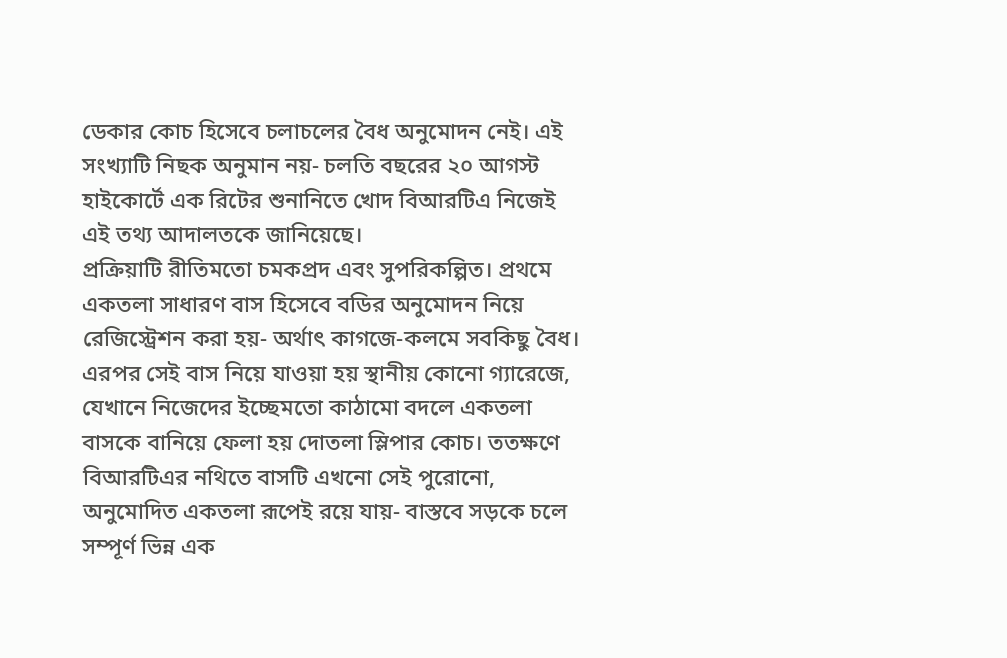ডেকার কোচ হিসেবে চলাচলের বৈধ অনুমোদন নেই। এই সংখ্যাটি নিছক অনুমান নয়- চলতি বছরের ২০ আগস্ট হাইকোর্টে এক রিটের শুনানিতে খোদ বিআরটিএ নিজেই এই তথ্য আদালতকে জানিয়েছে।
প্রক্রিয়াটি রীতিমতো চমকপ্রদ এবং সুপরিকল্পিত। প্রথমে একতলা সাধারণ বাস হিসেবে বডির অনুমোদন নিয়ে রেজিস্ট্রেশন করা হয়- অর্থাৎ কাগজে-কলমে সবকিছু বৈধ। এরপর সেই বাস নিয়ে যাওয়া হয় স্থানীয় কোনো গ্যারেজে, যেখানে নিজেদের ইচ্ছেমতো কাঠামো বদলে একতলা বাসকে বানিয়ে ফেলা হয় দোতলা স্লিপার কোচ। ততক্ষণে বিআরটিএর নথিতে বাসটি এখনো সেই পুরোনো, অনুমোদিত একতলা রূপেই রয়ে যায়- বাস্তবে সড়কে চলে সম্পূর্ণ ভিন্ন এক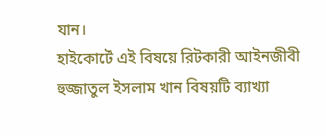যান।
হাইকোর্টে এই বিষয়ে রিটকারী আইনজীবী হুজ্জাতুল ইসলাম খান বিষয়টি ব্যাখ্যা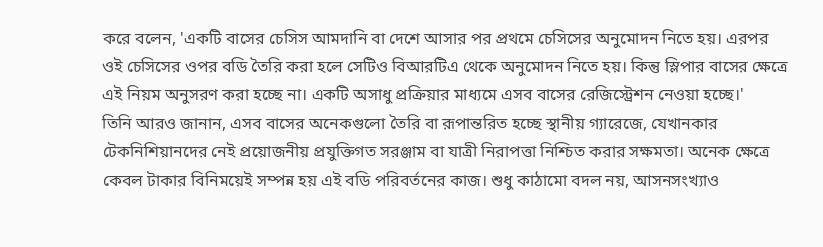করে বলেন, 'একটি বাসের চেসিস আমদানি বা দেশে আসার পর প্রথমে চেসিসের অনুমোদন নিতে হয়। এরপর ওই চেসিসের ওপর বডি তৈরি করা হলে সেটিও বিআরটিএ থেকে অনুমোদন নিতে হয়। কিন্তু স্লিপার বাসের ক্ষেত্রে এই নিয়ম অনুসরণ করা হচ্ছে না। একটি অসাধু প্রক্রিয়ার মাধ্যমে এসব বাসের রেজিস্ট্রেশন নেওয়া হচ্ছে।'
তিনি আরও জানান, এসব বাসের অনেকগুলো তৈরি বা রূপান্তরিত হচ্ছে স্থানীয় গ্যারেজে, যেখানকার টেকনিশিয়ানদের নেই প্রয়োজনীয় প্রযুক্তিগত সরঞ্জাম বা যাত্রী নিরাপত্তা নিশ্চিত করার সক্ষমতা। অনেক ক্ষেত্রে কেবল টাকার বিনিময়েই সম্পন্ন হয় এই বডি পরিবর্তনের কাজ। শুধু কাঠামো বদল নয়, আসনসংখ্যাও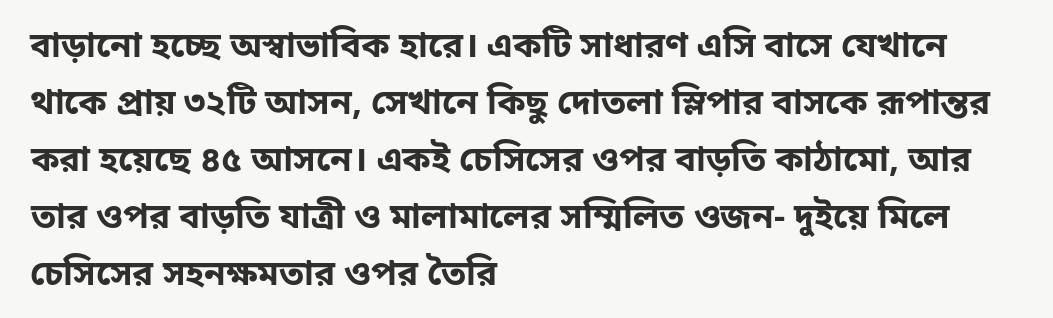বাড়ানো হচ্ছে অস্বাভাবিক হারে। একটি সাধারণ এসি বাসে যেখানে থাকে প্রায় ৩২টি আসন, সেখানে কিছু দোতলা স্লিপার বাসকে রূপান্তর করা হয়েছে ৪৫ আসনে। একই চেসিসের ওপর বাড়তি কাঠামো, আর তার ওপর বাড়তি যাত্রী ও মালামালের সম্মিলিত ওজন- দুইয়ে মিলে চেসিসের সহনক্ষমতার ওপর তৈরি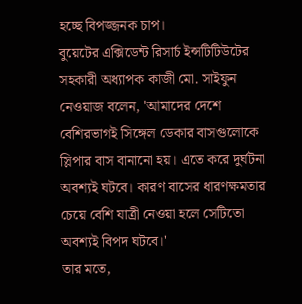হচ্ছে বিপজ্জনক চাপ।
বুয়েটের এক্সিডেন্ট রিসার্চ ইন্সটিটিউটের সহকারী অধ্যাপক কাজী মো. সাইফুন নেওয়াজ বলেন, 'আমাদের দেশে বেশিরভাগই সিঙ্গেল ডেকার বাসগুলোকে স্লিপার বাস বানানো হয়। এতে করে দুর্ঘটনা অবশ্যই ঘটবে। কারণ বাসের ধারণক্ষমতার চেয়ে বেশি যাত্রী নেওয়া হলে সেটিতো অবশ্যই বিপদ ঘটবে।'
তার মতে,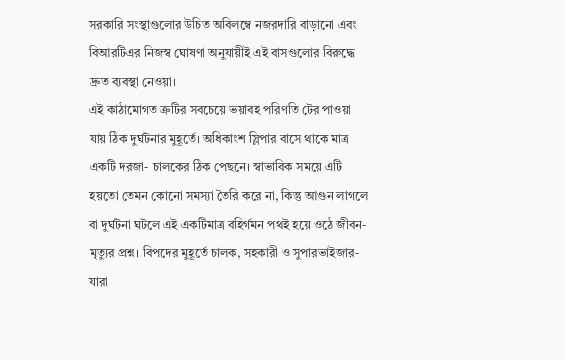সরকারি সংস্থাগুলোর উচিত অবিলম্বে নজরদারি বাড়ানো এবং বিআরটিএর নিজস্ব ঘোষণা অনুযায়ীই এই বাসগুলোর বিরুদ্ধে দ্রুত ব্যবস্থা নেওয়া।
এই কাঠামোগত ত্রুটির সবচেয়ে ভয়াবহ পরিণতি টের পাওয়া যায় ঠিক দুর্ঘটনার মুহূর্তে। অধিকাংশ স্লিপার বাসে থাকে মাত্র একটি দরজা- চালকের ঠিক পেছনে। স্বাভাবিক সময়ে এটি হয়তো তেমন কোনো সমস্যা তৈরি করে না, কিন্তু আগুন লাগলে বা দুর্ঘটনা ঘটলে এই একটিমাত্র বহির্গমন পথই হয়ে ওঠে জীবন-মৃত্যুর প্রশ্ন। বিপদের মুহূর্তে চালক, সহকারী ও সুপারভাইজার- যারা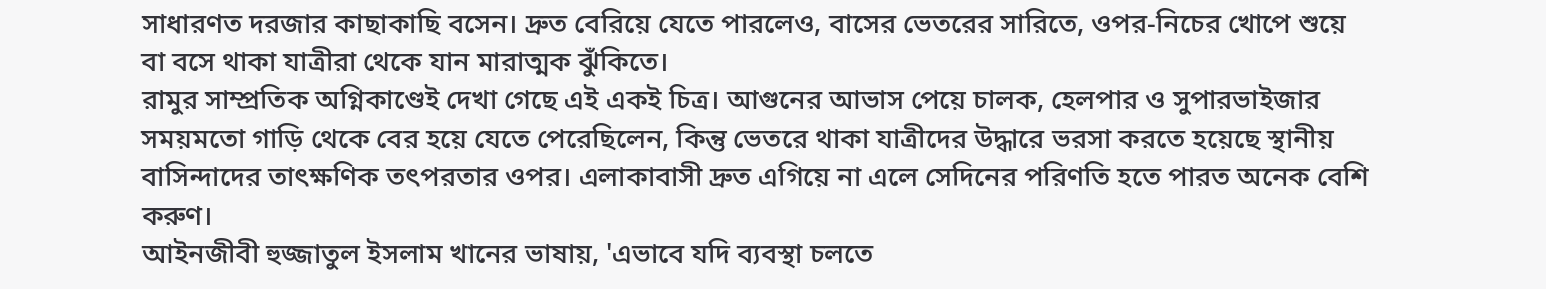সাধারণত দরজার কাছাকাছি বসেন। দ্রুত বেরিয়ে যেতে পারলেও, বাসের ভেতরের সারিতে, ওপর-নিচের খোপে শুয়ে বা বসে থাকা যাত্রীরা থেকে যান মারাত্মক ঝুঁকিতে।
রামুর সাম্প্রতিক অগ্নিকাণ্ডেই দেখা গেছে এই একই চিত্র। আগুনের আভাস পেয়ে চালক, হেলপার ও সুপারভাইজার সময়মতো গাড়ি থেকে বের হয়ে যেতে পেরেছিলেন, কিন্তু ভেতরে থাকা যাত্রীদের উদ্ধারে ভরসা করতে হয়েছে স্থানীয় বাসিন্দাদের তাৎক্ষণিক তৎপরতার ওপর। এলাকাবাসী দ্রুত এগিয়ে না এলে সেদিনের পরিণতি হতে পারত অনেক বেশি করুণ।
আইনজীবী হুজ্জাতুল ইসলাম খানের ভাষায়, 'এভাবে যদি ব্যবস্থা চলতে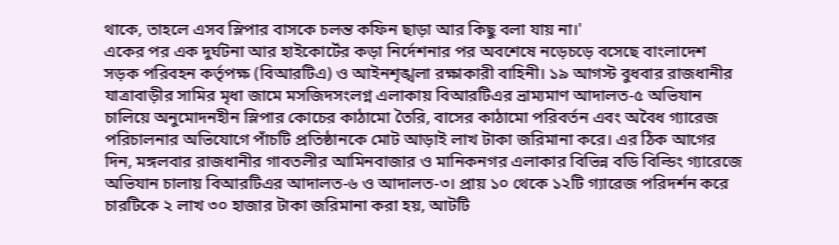থাকে, তাহলে এসব স্লিপার বাসকে চলন্ত কফিন ছাড়া আর কিছু বলা যায় না।'
একের পর এক দুর্ঘটনা আর হাইকোর্টের কড়া নির্দেশনার পর অবশেষে নড়েচড়ে বসেছে বাংলাদেশ সড়ক পরিবহন কর্তৃপক্ষ (বিআরটিএ) ও আইনশৃঙ্খলা রক্ষাকারী বাহিনী। ১৯ আগস্ট বুধবার রাজধানীর যাত্রাবাড়ীর সামির মৃধা জামে মসজিদসংলগ্ন এলাকায় বিআরটিএর ভ্রাম্যমাণ আদালত-৫ অভিযান চালিয়ে অনুমোদনহীন স্লিপার কোচের কাঠামো তৈরি, বাসের কাঠামো পরিবর্তন এবং অবৈধ গ্যারেজ পরিচালনার অভিযোগে পাঁচটি প্রতিষ্ঠানকে মোট আড়াই লাখ টাকা জরিমানা করে। এর ঠিক আগের দিন, মঙ্গলবার রাজধানীর গাবতলীর আমিনবাজার ও মানিকনগর এলাকার বিভিন্ন বডি বিল্ডিং গ্যারেজে অভিযান চালায় বিআরটিএর আদালত-৬ ও আদালত-৩। প্রায় ১০ থেকে ১২টি গ্যারেজ পরিদর্শন করে চারটিকে ২ লাখ ৩০ হাজার টাকা জরিমানা করা হয়, আটটি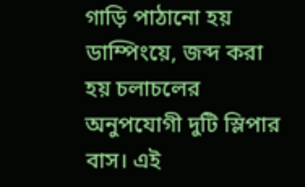গাড়ি পাঠানো হয় ডাম্পিংয়ে, জব্দ করা হয় চলাচলের অনুপযোগী দুটি স্লিপার বাস। এই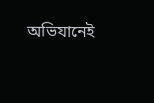অভিযানেই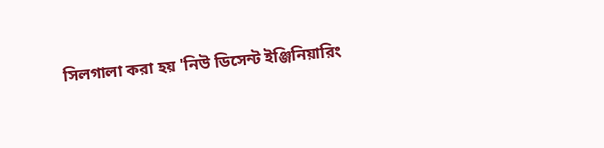সিলগালা করা হয় 'নিউ ডিসেন্ট ইঞ্জিনিয়ারিং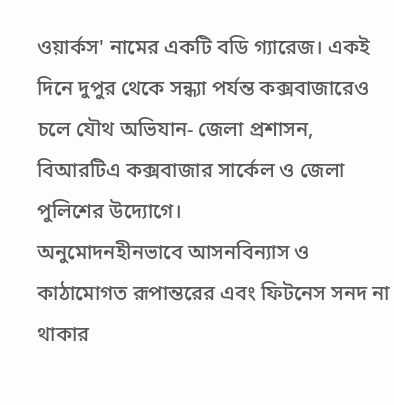ওয়ার্কস' নামের একটি বডি গ্যারেজ। একই দিনে দুপুর থেকে সন্ধ্যা পর্যন্ত কক্সবাজারেও চলে যৌথ অভিযান- জেলা প্রশাসন, বিআরটিএ কক্সবাজার সার্কেল ও জেলা পুলিশের উদ্যোগে।
অনুমোদনহীনভাবে আসনবিন্যাস ও কাঠামোগত রূপান্তরের এবং ফিটনেস সনদ না থাকার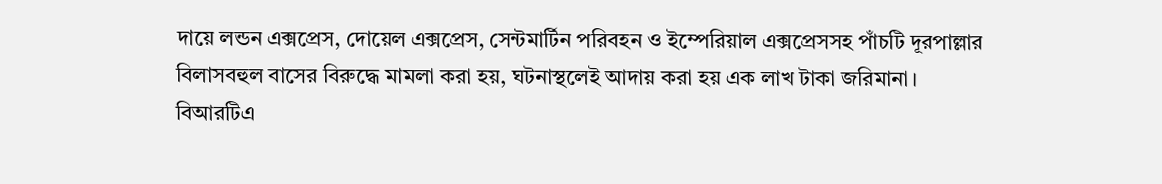দায়ে লন্ডন এক্সপ্রেস, দোয়েল এক্সপ্রেস, সেন্টমার্টিন পরিবহন ও ইম্পেরিয়াল এক্সপ্রেসসহ পাঁচটি দূরপাল্লার বিলাসবহুল বাসের বিরুদ্ধে মামলা করা হয়, ঘটনাস্থলেই আদায় করা হয় এক লাখ টাকা জরিমানা।
বিআরটিএ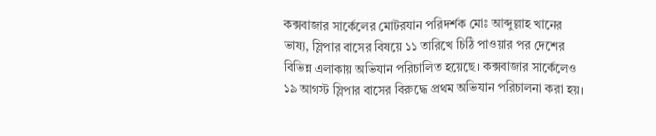কক্সবাজার সার্কেলের মোটরযান পরিদর্শক মোঃ আব্দুল্লাহ খানের ভাষ্য, স্লিপার বাসের বিষয়ে ১১ তারিখে চিঠি পাওয়ার পর দেশের বিভিন্ন এলাকায় অভিযান পরিচালিত হয়েছে। কক্সবাজার সার্কেলেও ১৯ আগস্ট স্লিপার বাসের বিরুদ্ধে প্রথম অভিযান পরিচালনা করা হয়।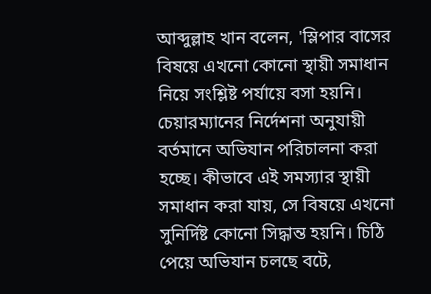আব্দুল্লাহ খান বলেন, 'স্লিপার বাসের বিষয়ে এখনো কোনো স্থায়ী সমাধান নিয়ে সংশ্লিষ্ট পর্যায়ে বসা হয়নি। চেয়ারম্যানের নির্দেশনা অনুযায়ী বর্তমানে অভিযান পরিচালনা করা হচ্ছে। কীভাবে এই সমস্যার স্থায়ী সমাধান করা যায়, সে বিষয়ে এখনো সুনির্দিষ্ট কোনো সিদ্ধান্ত হয়নি। চিঠি পেয়ে অভিযান চলছে বটে,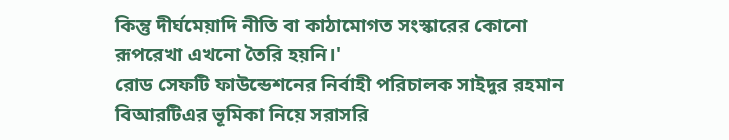কিন্তু দীর্ঘমেয়াদি নীতি বা কাঠামোগত সংস্কারের কোনো রূপরেখা এখনো তৈরি হয়নি।'
রোড সেফটি ফাউন্ডেশনের নির্বাহী পরিচালক সাইদুর রহমান বিআরটিএর ভূমিকা নিয়ে সরাসরি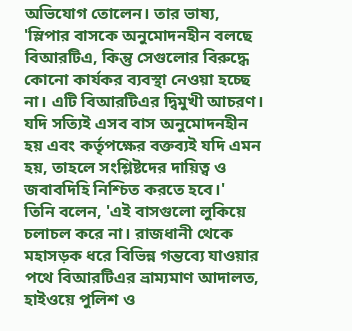অভিযোগ তোলেন। তার ভাষ্য, 'স্লিপার বাসকে অনুমোদনহীন বলছে বিআরটিএ, কিন্তু সেগুলোর বিরুদ্ধে কোনো কার্যকর ব্যবস্থা নেওয়া হচ্ছে না। এটি বিআরটিএর দ্বিমুখী আচরণ। যদি সত্যিই এসব বাস অনুমোদনহীন হয় এবং কর্তৃপক্ষের বক্তব্যই যদি এমন হয়, তাহলে সংশ্লিষ্টদের দায়িত্ব ও জবাবদিহি নিশ্চিত করতে হবে।'
তিনি বলেন, 'এই বাসগুলো লুকিয়ে চলাচল করে না। রাজধানী থেকে মহাসড়ক ধরে বিভিন্ন গন্তব্যে যাওয়ার পথে বিআরটিএর ভ্রাম্যমাণ আদালত, হাইওয়ে পুলিশ ও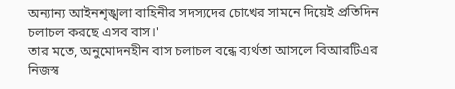অন্যান্য আইনশৃঙ্খলা বাহিনীর সদস্যদের চোখের সামনে দিয়েই প্রতিদিন চলাচল করছে এসব বাস।'
তার মতে, অনুমোদনহীন বাস চলাচল বন্ধে ব্যর্থতা আসলে বিআরটিএর নিজস্ব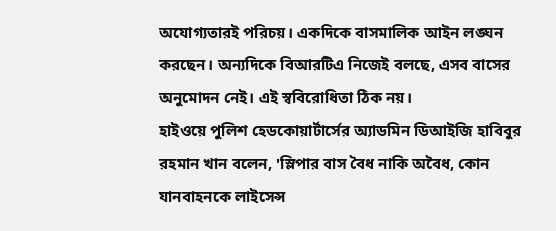অযোগ্যতারই পরিচয়। একদিকে বাসমালিক আইন লঙ্ঘন করছেন। অন্যদিকে বিআরটিএ নিজেই বলছে, এসব বাসের অনুমোদন নেই। এই স্ববিরোধিতা ঠিক নয়।
হাইওয়ে পুলিশ হেডকোয়ার্টার্সের অ্যাডমিন ডিআইজি হাবিবুর রহমান খান বলেন, 'স্লিপার বাস বৈধ নাকি অবৈধ, কোন যানবাহনকে লাইসেন্স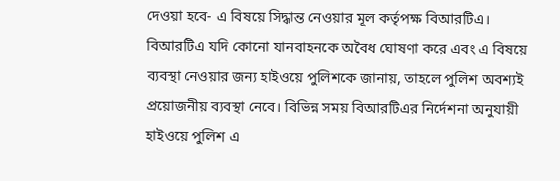দেওয়া হবে- এ বিষয়ে সিদ্ধান্ত নেওয়ার মূল কর্তৃপক্ষ বিআরটিএ। বিআরটিএ যদি কোনো যানবাহনকে অবৈধ ঘোষণা করে এবং এ বিষয়ে ব্যবস্থা নেওয়ার জন্য হাইওয়ে পুলিশকে জানায়, তাহলে পুলিশ অবশ্যই প্রয়োজনীয় ব্যবস্থা নেবে। বিভিন্ন সময় বিআরটিএর নির্দেশনা অনুযায়ী হাইওয়ে পুলিশ এ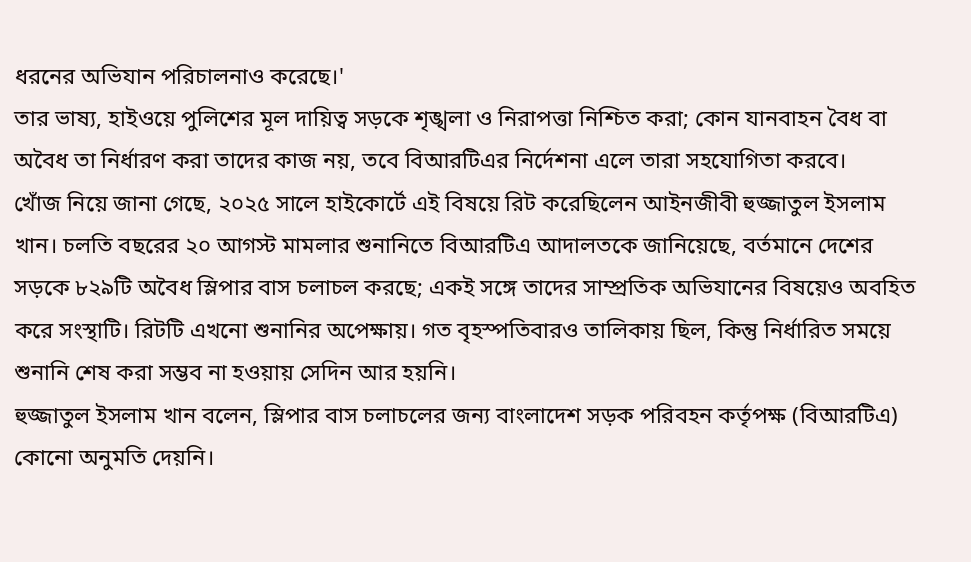ধরনের অভিযান পরিচালনাও করেছে।'
তার ভাষ্য, হাইওয়ে পুলিশের মূল দায়িত্ব সড়কে শৃঙ্খলা ও নিরাপত্তা নিশ্চিত করা; কোন যানবাহন বৈধ বা অবৈধ তা নির্ধারণ করা তাদের কাজ নয়, তবে বিআরটিএর নির্দেশনা এলে তারা সহযোগিতা করবে।
খোঁজ নিয়ে জানা গেছে, ২০২৫ সালে হাইকোর্টে এই বিষয়ে রিট করেছিলেন আইনজীবী হুজ্জাতুল ইসলাম খান। চলতি বছরের ২০ আগস্ট মামলার শুনানিতে বিআরটিএ আদালতকে জানিয়েছে, বর্তমানে দেশের সড়কে ৮২৯টি অবৈধ স্লিপার বাস চলাচল করছে; একই সঙ্গে তাদের সাম্প্রতিক অভিযানের বিষয়েও অবহিত করে সংস্থাটি। রিটটি এখনো শুনানির অপেক্ষায়। গত বৃহস্পতিবারও তালিকায় ছিল, কিন্তু নির্ধারিত সময়ে শুনানি শেষ করা সম্ভব না হওয়ায় সেদিন আর হয়নি।
হুজ্জাতুল ইসলাম খান বলেন, স্লিপার বাস চলাচলের জন্য বাংলাদেশ সড়ক পরিবহন কর্তৃপক্ষ (বিআরটিএ) কোনো অনুমতি দেয়নি।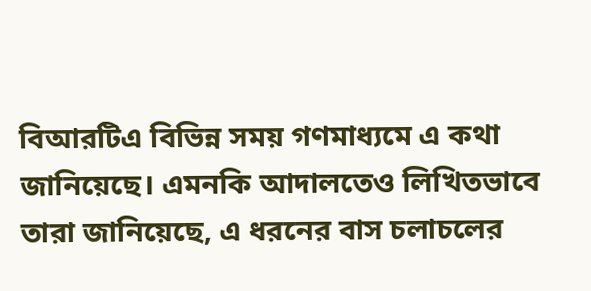বিআরটিএ বিভিন্ন সময় গণমাধ্যমে এ কথা জানিয়েছে। এমনকি আদালতেও লিখিতভাবে তারা জানিয়েছে, এ ধরনের বাস চলাচলের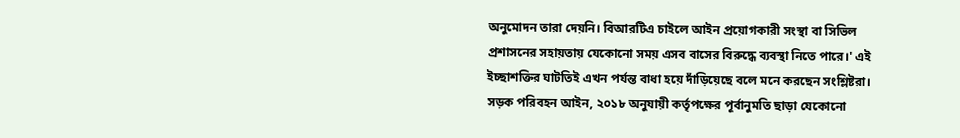অনুমোদন তারা দেয়নি। বিআরটিএ চাইলে আইন প্রয়োগকারী সংস্থা বা সিভিল প্রশাসনের সহায়তায় যেকোনো সময় এসব বাসের বিরুদ্ধে ব্যবস্থা নিতে পারে।' এই ইচ্ছাশক্তির ঘাটতিই এখন পর্যন্ত বাধা হয়ে দাঁড়িয়েছে বলে মনে করছেন সংশ্লিষ্টরা।
সড়ক পরিবহন আইন, ২০১৮ অনুযায়ী কর্তৃপক্ষের পূর্বানুমতি ছাড়া যেকোনো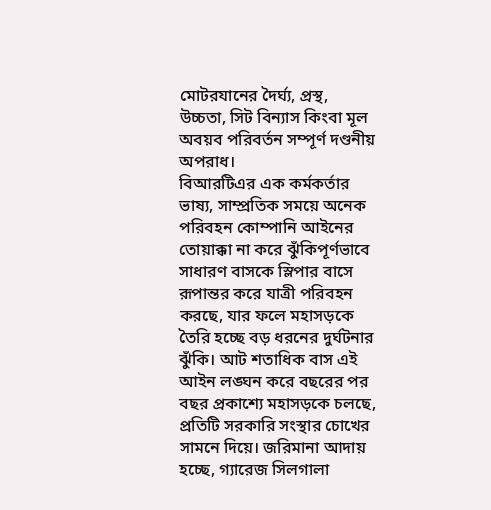মোটরযানের দৈর্ঘ্য, প্রস্থ, উচ্চতা, সিট বিন্যাস কিংবা মূল অবয়ব পরিবর্তন সম্পূর্ণ দণ্ডনীয় অপরাধ।
বিআরটিএর এক কর্মকর্তার ভাষ্য, সাম্প্রতিক সময়ে অনেক পরিবহন কোম্পানি আইনের তোয়াক্কা না করে ঝুঁকিপূর্ণভাবে সাধারণ বাসকে স্লিপার বাসে রূপান্তর করে যাত্রী পরিবহন করছে, যার ফলে মহাসড়কে তৈরি হচ্ছে বড় ধরনের দুর্ঘটনার ঝুঁকি। আট শতাধিক বাস এই আইন লঙ্ঘন করে বছরের পর বছর প্রকাশ্যে মহাসড়কে চলছে, প্রতিটি সরকারি সংস্থার চোখের সামনে দিয়ে। জরিমানা আদায় হচ্ছে, গ্যারেজ সিলগালা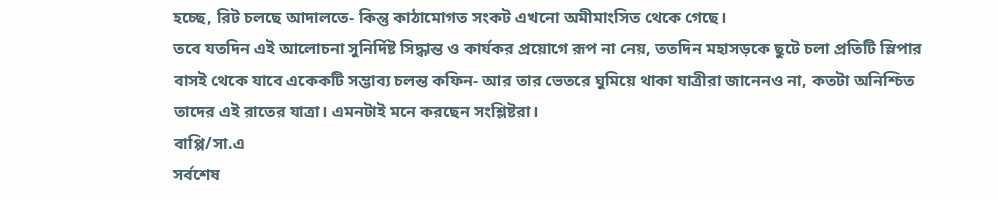হচ্ছে, রিট চলছে আদালতে- কিন্তু কাঠামোগত সংকট এখনো অমীমাংসিত থেকে গেছে।
তবে যতদিন এই আলোচনা সুনির্দিষ্ট সিদ্ধান্ত ও কার্যকর প্রয়োগে রূপ না নেয়, ততদিন মহাসড়কে ছুটে চলা প্রতিটি স্লিপার বাসই থেকে যাবে একেকটি সম্ভাব্য চলন্ত কফিন- আর তার ভেতরে ঘুমিয়ে থাকা যাত্রীরা জানেনও না, কতটা অনিশ্চিত তাদের এই রাতের যাত্রা। এমনটাই মনে করছেন সংশ্লিষ্টরা।
বাপ্পি/সা.এ
সর্বশেষ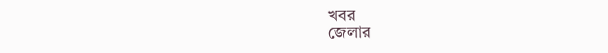খবর
জেলার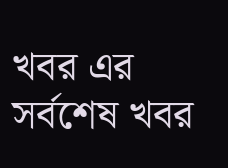খবর এর সর্বশেষ খবর